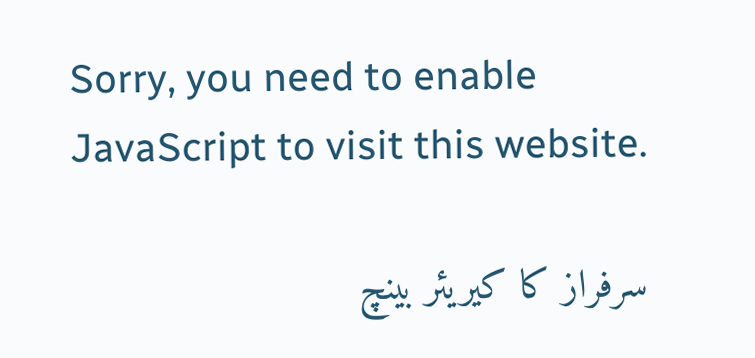Sorry, you need to enable JavaScript to visit this website.

سرفراز کا کیریئر بینچ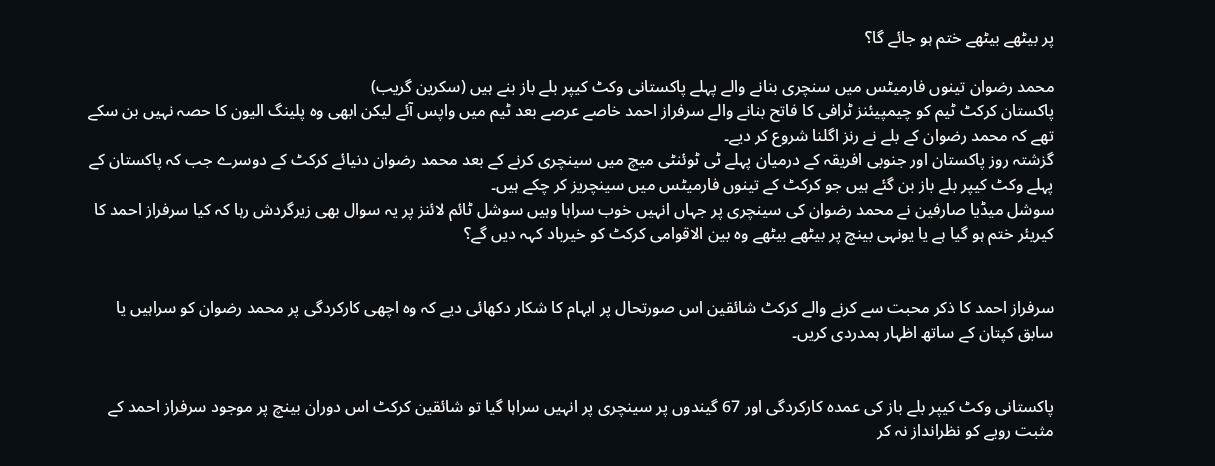پر بیٹھے بیٹھے ختم ہو جائے گا؟

محمد رضوان تینوں فارمیٹس میں سنچری بنانے والے پہلے پاکستانی وکٹ کیپر بلے باز بنے ہیں (سکرین گریب)
پاکستان کرکٹ ٹیم کو چیمپیئنز ٹرافی کا فاتح بنانے والے سرفراز احمد خاصے عرصے بعد ٹیم میں واپس آئے لیکن ابھی وہ پلینگ الیون کا حصہ نہیں بن سکے تھے کہ محمد رضوان کے بلے نے رنز اگلنا شروع کر دیے۔
گزشتہ روز پاکستان اور جنوبی افریقہ کے درمیان پہلے ٹی ٹوئنٹی میچ میں سینچری کرنے کے بعد محمد رضوان دنیائے کرکٹ کے دوسرے جب کہ پاکستان کے پہلے وکٹ کیپر بلے باز بن گئے ہیں جو کرکٹ کے تینوں فارمیٹس میں سینچریز کر چکے ہیں۔
سوشل میڈیا صارفین نے محمد رضوان کی سینچری پر جہاں انہیں خوب سراہا وہیں سوشل ٹائم لائنز پر یہ سوال بھی زیرگردش رہا کہ کیا سرفراز احمد کا کیریئر ختم ہو گیا ہے یا یونہی بینچ پر بیٹھے بیٹھے وہ بین الاقوامی کرکٹ کو خیرباد کہہ دیں گے؟


سرفراز احمد کا ذکر محبت سے کرنے والے کرکٹ شائقین اس صورتحال پر ابہام کا شکار دکھائی دیے کہ وہ اچھی کارکردگی پر محمد رضوان کو سراہیں یا سابق کپتان کے ساتھ اظہار ہمدردی کریں۔


پاکستانی وکٹ کیپر بلے باز کی عمدہ کارکردگی اور 67 گیندوں پر سینچری پر انہیں سراہا گیا تو شائقین کرکٹ اس دوران بینچ پر موجود سرفراز احمد کے مثبت رویے کو نظرانداز نہ کر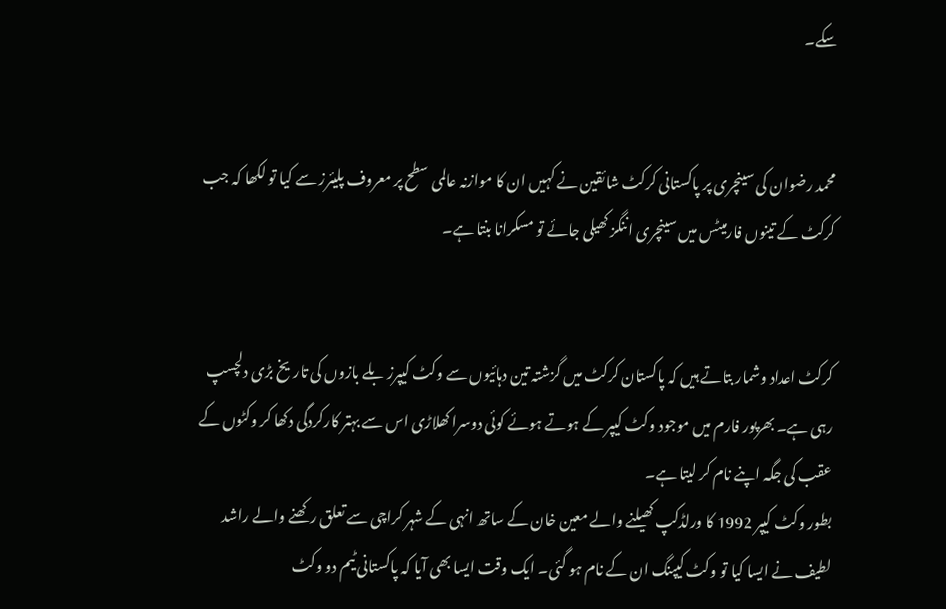سکے۔


محمد رضوان کی سینچری پر پاکستانی کرکٹ شائقین نے کہیں ان کا موازنہ عالمی سطح پر معروف پلیئرز سے کیا تو لکھا کہ جب کرکٹ کے تینوں فارمیٹس میں سینچری اننگز کھیلی جائے تو مسکرانا بنتا ہے۔


کرکٹ اعداد وشمار بتاتے ہیں کہ پاکستان کرکٹ میں گزشتہ تین دہائیوں سے وکٹ کیپرز بلے بازوں کی تاریخ بڑی دلچسپ رہی ہے۔ بھرپور فارم میں موجود وکٹ کیپر کے ہوتے ہوئے کوئی دوسرا کھلاڑی اس سے بہتر کارکردگی دکھا کر وکٹوں کے عقب کی جگہ اپنے نام کر لیتا ہے۔
بطور وکٹ کیپر 1992 کا ورلڈکپ کھیلنے والے معین خان کے ساتھ انہی کے شہر کراچی سے تعلق رکھنے والے راشد لطیف نے ایسا کیا تو وکٹ کیپنگ ان کے نام ہو گئی۔ ایک وقت ایسا بھی آیا کہ پاکستانی ٹیم دو وکٹ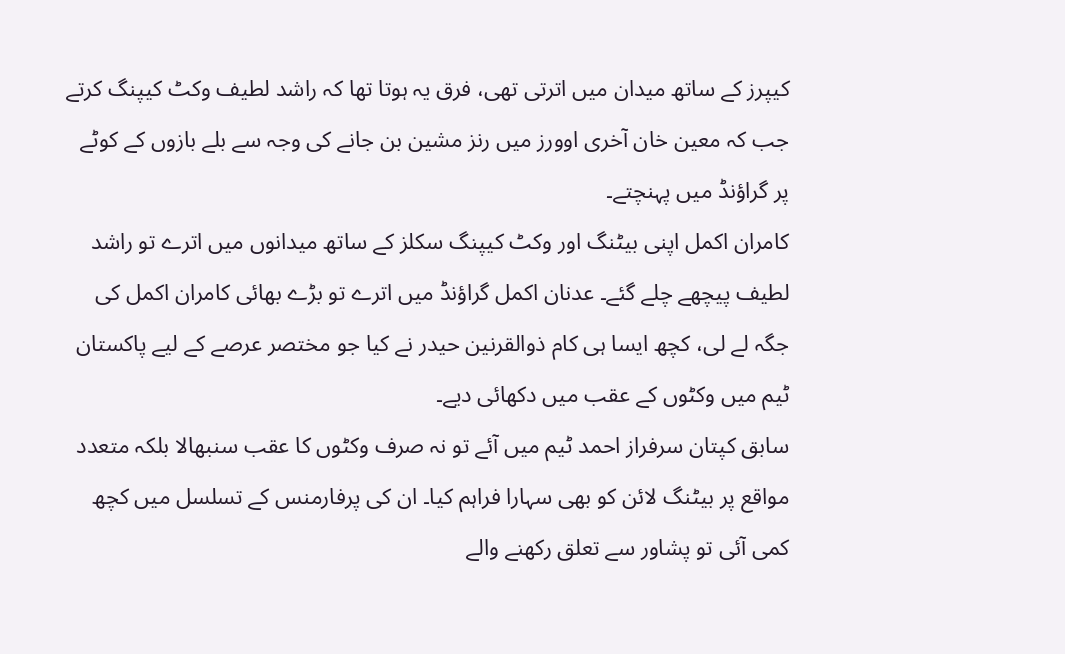کیپرز کے ساتھ میدان میں اترتی تھی، فرق یہ ہوتا تھا کہ راشد لطیف وکٹ کیپنگ کرتے جب کہ معین خان آخری اوورز میں رنز مشین بن جانے کی وجہ سے بلے بازوں کے کوٹے پر گراؤنڈ میں پہنچتے۔
کامران اکمل اپنی بیٹنگ اور وکٹ کیپنگ سکلز کے ساتھ میدانوں میں اترے تو راشد لطیف پیچھے چلے گئے۔ عدنان اکمل گراؤنڈ میں اترے تو بڑے بھائی کامران اکمل کی جگہ لے لی، کچھ ایسا ہی کام ذوالقرنین حیدر نے کیا جو مختصر عرصے کے لیے پاکستان ٹیم میں وکٹوں کے عقب میں دکھائی دیے۔
سابق کپتان سرفراز احمد ٹیم میں آئے تو نہ صرف وکٹوں کا عقب سنبھالا بلکہ متعدد مواقع پر بیٹنگ لائن کو بھی سہارا فراہم کیا۔ ان کی پرفارمنس کے تسلسل میں کچھ کمی آئی تو پشاور سے تعلق رکھنے والے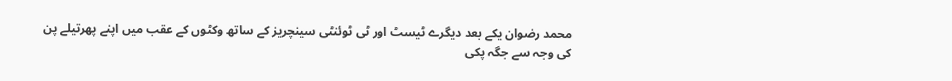محمد رضوان یکے بعد دیگرے ٹیسٹ اور ٹی ٹوئنٹی سینچریز کے ساتھ وکٹوں کے عقب میں اپنے پھرتیلے پن کی وجہ سے جگہ پکی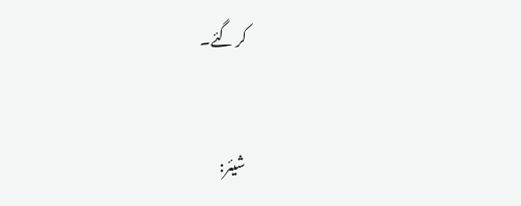کر گئے۔


شیئر: